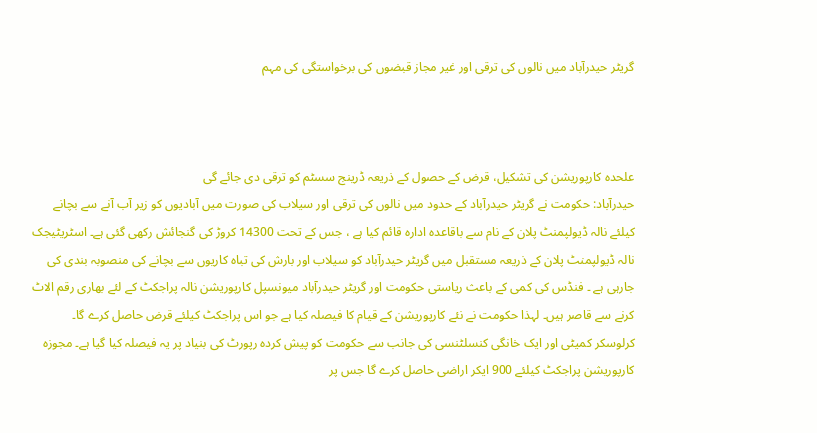گریٹر حیدرآباد میں نالوں کی ترقی اور غیر مجاز قبضوں کی برخواستگی کی مہم



علحدہ کارپوریشن کی تشکیل، قرض کے حصول کے ذریعہ ڈرینج سسٹم کو ترقی دی جائے گی
حیدرآباد: حکومت نے گریٹر حیدرآباد کے حدود میں نالوں کی ترقی اور سیلاب کی صورت میں آبادیوں کو زیر آب آنے سے بچانے کیلئے نالہ ڈیولپمنٹ پلان کے نام سے باقاعدہ ادارہ قائم کیا ہے ، جس کے تحت 14300 کروڑ کی گنجائش رکھی گئی ہے۔ اسٹریٹیجک نالہ ڈیولپمنٹ پلان کے ذریعہ مستقبل میں گریٹر حیدرآباد کو سیلاب اور بارش کی تباہ کاریوں سے بچانے کی منصوبہ بندی کی جارہی ہے ۔ فنڈس کی کمی کے باعث ریاستی حکومت اور گریٹر حیدرآباد میونسپل کارپوریشن نالہ پراجکٹ کے لئے بھاری رقم الاٹ کرنے سے قاصر ہیں۔ لہذا حکومت نے نئے کارپوریشن کے قیام کا فیصلہ کیا ہے جو اس پراجکٹ کیلئے قرض حاصل کرے گا۔ کرلوسکر کمیٹی اور ایک خانگی کنسلٹنسی کی جانب سے حکومت کو پیش کردہ رپورٹ کی بنیاد پر یہ فیصلہ کیا گیا ہے۔ مجوزہ کارپوریشن پراجکٹ کیلئے 900 ایکر اراضی حاصل کرے گا جس پر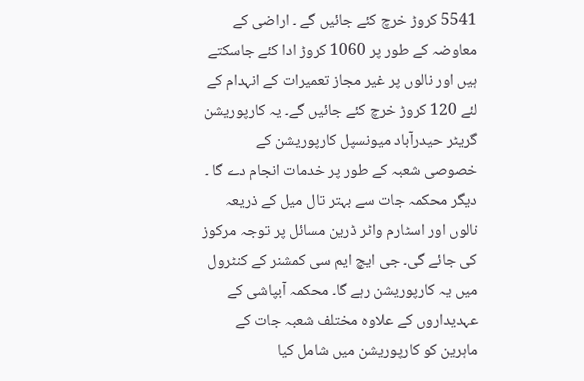5541 کروڑ خرچ کئے جائیں گے ۔ اراضی کے معاوضہ کے طور پر 1060 کروڑ ادا کئے جاسکتے ہیں اور نالوں پر غیر مجاز تعمیرات کے انہدام کے لئے 120 کروڑ خرچ کئے جائیں گے۔ یہ کارپوریشن گریٹر حیدرآباد میونسپل کارپوریشن کے خصوصی شعبہ کے طور پر خدمات انجام دے گا ۔ دیگر محکمہ جات سے بہتر تال میل کے ذریعہ نالوں اور اسٹارم واٹر ڈرین مسائل پر توجہ مرکوز کی جائے گی۔ جی ایچ ایم سی کمشنر کے کنٹرول میں یہ کارپوریشن رہے گا۔ محکمہ آبپاشی کے عہدیداروں کے علاوہ مختلف شعبہ جات کے ماہرین کو کارپوریشن میں شامل کیا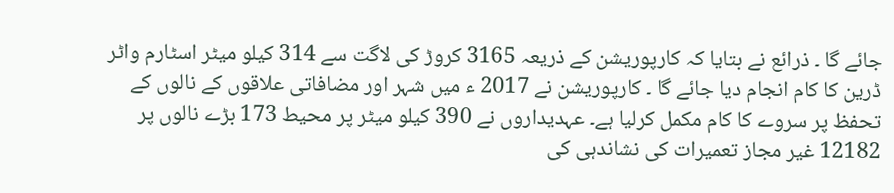جائے گا ۔ ذرائع نے بتایا کہ کارپوریشن کے ذریعہ 3165 کروڑ کی لاگت سے 314 کیلو میٹر اسٹارم واٹر ڈرین کا کام انجام دیا جائے گا ۔ کارپوریشن نے 2017 ء میں شہر اور مضافاتی علاقوں کے نالوں کے تحفظ پر سروے کا کام مکمل کرلیا ہے۔ عہدیداروں نے 390 کیلو میٹر پر محیط 173 بڑے نالوں پر 12182 غیر مجاز تعمیرات کی نشاندہی کی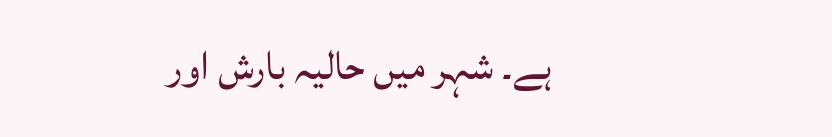ہے۔ شہر میں حالیہ بارش اور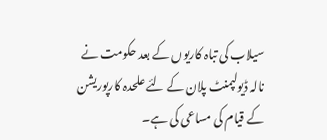سیلاب کی تباہ کاریوں کے بعد حکومت نے نالہ ڈیولپمنٹ پلان کے لئے علحدہ کارپوریشن کے قیام کی مساعی کی ہے۔